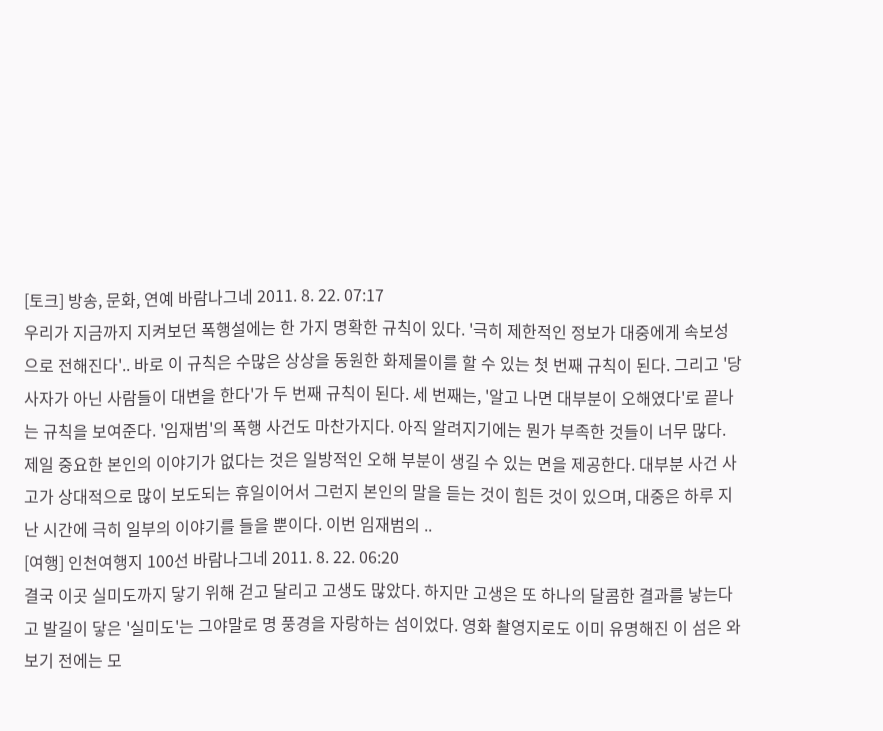[토크] 방송, 문화, 연예 바람나그네 2011. 8. 22. 07:17
우리가 지금까지 지켜보던 폭행설에는 한 가지 명확한 규칙이 있다. '극히 제한적인 정보가 대중에게 속보성으로 전해진다'.. 바로 이 규칙은 수많은 상상을 동원한 화제몰이를 할 수 있는 첫 번째 규칙이 된다. 그리고 '당사자가 아닌 사람들이 대변을 한다'가 두 번째 규칙이 된다. 세 번째는, '알고 나면 대부분이 오해였다'로 끝나는 규칙을 보여준다. '임재범'의 폭행 사건도 마찬가지다. 아직 알려지기에는 뭔가 부족한 것들이 너무 많다. 제일 중요한 본인의 이야기가 없다는 것은 일방적인 오해 부분이 생길 수 있는 면을 제공한다. 대부분 사건 사고가 상대적으로 많이 보도되는 휴일이어서 그런지 본인의 말을 듣는 것이 힘든 것이 있으며, 대중은 하루 지난 시간에 극히 일부의 이야기를 들을 뿐이다. 이번 임재범의 ..
[여행] 인천여행지 100선 바람나그네 2011. 8. 22. 06:20
결국 이곳 실미도까지 닿기 위해 걷고 달리고 고생도 많았다. 하지만 고생은 또 하나의 달콤한 결과를 낳는다고 발길이 닿은 '실미도'는 그야말로 명 풍경을 자랑하는 섬이었다. 영화 촬영지로도 이미 유명해진 이 섬은 와보기 전에는 모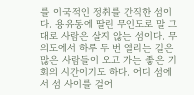를 이국적인 정취를 간직한 섬이다. 용유동에 딸린 무인도로 말 그대로 사람은 살지 않는 섬이다. 무의도에서 하루 두 번 열리는 길은 많은 사람들이 오고 가는 좋은 기회의 시간이기도 하다. 어디 섬에서 섬 사이를 걸어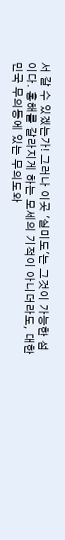서 갈 수 있겠는가! 그러나 이곳 '실미도'는 그것이 가능한 섬이다. 홍해를 갈라지게 하는 모세의 기적이 아니더라도, 대한민국 무의동에 있는 무의도와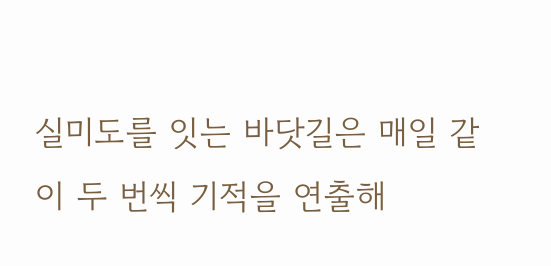실미도를 잇는 바닷길은 매일 같이 두 번씩 기적을 연출해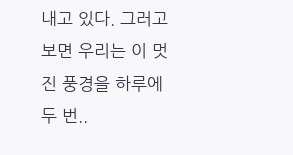내고 있다. 그러고 보면 우리는 이 멋진 풍경을 하루에 두 번..